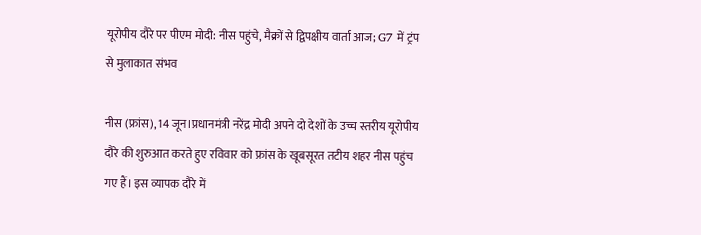यूरोपीय दौरे पर पीएम मोदी: नीस पहुंचे, मैक्रों से द्विपक्षीय वार्ता आज; G7 में ट्रंप से मुलाकात संभव

नीस (फ्रांस), 14 जून।प्रधानमंत्री नरेंद्र मोदी अपने दो देशों के उच्च स्तरीय यूरोपीय दौरे की शुरुआत करते हुए रविवार को फ्रांस के खूबसूरत तटीय शहर नीस पहुंच गए हैं। इस व्यापक दौरे में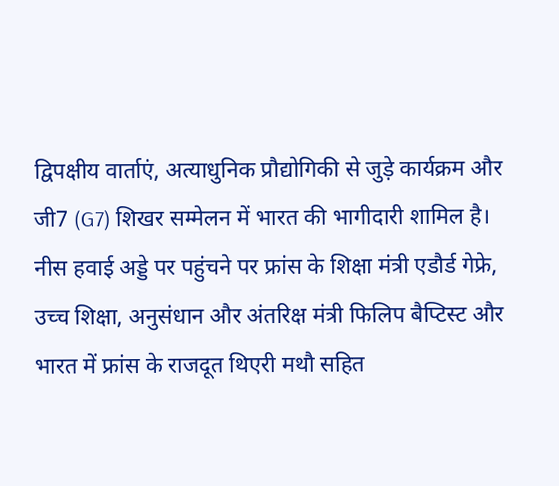द्विपक्षीय वार्ताएं, अत्याधुनिक प्रौद्योगिकी से जुड़े कार्यक्रम और जी7 (G7) शिखर सम्मेलन में भारत की भागीदारी शामिल है।
नीस हवाई अड्डे पर पहुंचने पर फ्रांस के शिक्षा मंत्री एडौर्ड गेफ्रे, उच्च शिक्षा, अनुसंधान और अंतरिक्ष मंत्री फिलिप बैप्टिस्ट और भारत में फ्रांस के राजदूत थिएरी मथौ सहित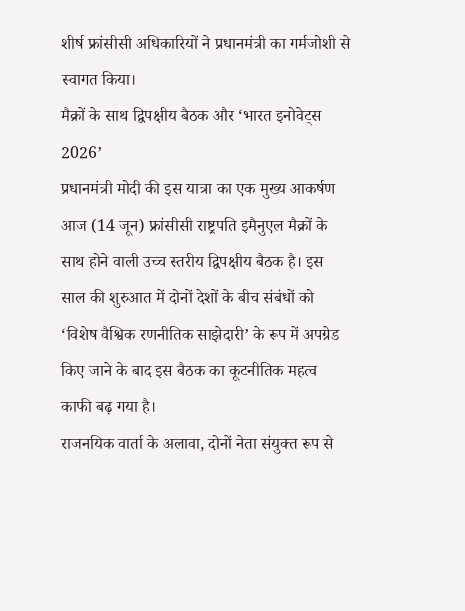शीर्ष फ्रांसीसी अधिकारियों ने प्रधानमंत्री का गर्मजोशी से स्वागत किया।
मैक्रों के साथ द्विपक्षीय बैठक और ‘भारत इनोवेट्स 2026’
प्रधानमंत्री मोदी की इस यात्रा का एक मुख्य आकर्षण आज (14 जून) फ्रांसीसी राष्ट्रपति इमैनुएल मैक्रों के साथ होने वाली उच्च स्तरीय द्विपक्षीय बैठक है। इस साल की शुरुआत में दोनों देशों के बीच संबंधों को ‘विशेष वैश्विक रणनीतिक साझेदारी’ के रूप में अपग्रेड किए जाने के बाद इस बैठक का कूटनीतिक महत्व काफी बढ़ गया है।
राजनयिक वार्ता के अलावा, दोनों नेता संयुक्त रूप से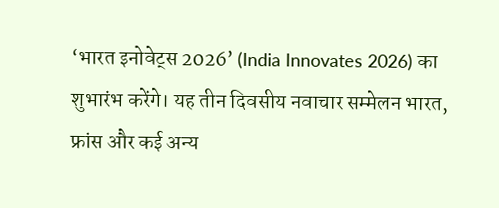‘भारत इनोवेट्स 2026’ (India Innovates 2026) का शुभारंभ करेंगे। यह तीन दिवसीय नवाचार सम्मेलन भारत, फ्रांस और कई अन्य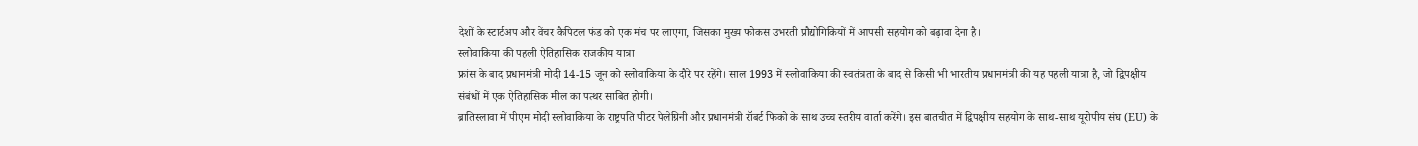देशों के स्टार्टअप और वेंचर कैपिटल फंड को एक मंच पर लाएगा, जिसका मुख्य फोकस उभरती प्रौद्योगिकियों में आपसी सहयोग को बढ़ावा देना है।
स्लोवाकिया की पहली ऐतिहासिक राजकीय यात्रा
फ्रांस के बाद प्रधानमंत्री मोदी 14-15 जून को स्लोवाकिया के दौरे पर रहेंगे। साल 1993 में स्लोवाकिया की स्वतंत्रता के बाद से किसी भी भारतीय प्रधानमंत्री की यह पहली यात्रा है, जो द्विपक्षीय संबंधों में एक ऐतिहासिक मील का पत्थर साबित होगी।
ब्रातिस्लावा में पीएम मोदी स्लोवाकिया के राष्ट्रपति पीटर पेलेग्रिनी और प्रधानमंत्री रॉबर्ट फिको के साथ उच्च स्तरीय वार्ता करेंगे। इस बातचीत में द्विपक्षीय सहयोग के साथ-साथ यूरोपीय संघ (EU) के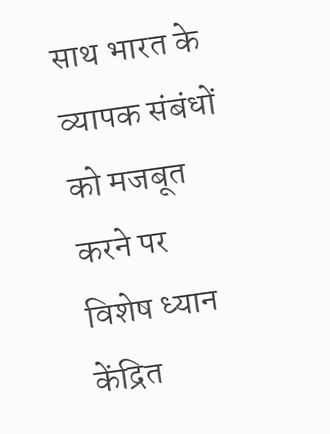साथ भारत के व्यापक संबंधों को मजबूत करने पर विशेष ध्यान केंद्रित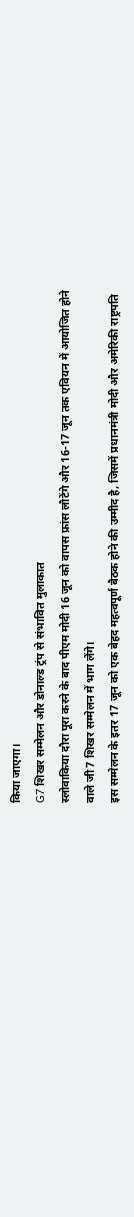किया जाएगा।
G7 शिखर सम्मेलन और डोनाल्ड ट्रंप से संभावित मुलाकात
स्लोवाकिया दौरा पूरा करने के बाद पीएम मोदी 16 जून को वापस फ्रांस लौटेंगे और 16-17 जून तक एवियन में आयोजित होने वाले जी7 शिखर सम्मेलन में भाग लेंगे।
इस सम्मेलन के इतर 17 जून को एक बेहद महत्वपूर्ण बैठक होने की उम्मीद है, जिसमें प्रधानमंत्री मोदी और अमेरिकी राष्ट्रपति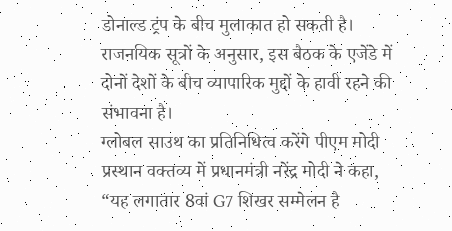डोनाल्ड ट्रंप के बीच मुलाकात हो सकती है। राजनयिक सूत्रों के अनुसार, इस बैठक के एजेंडे में दोनों देशों के बीच व्यापारिक मुद्दों के हावी रहने की संभावना है।
ग्लोबल साउथ का प्रतिनिधित्व करेंगे पीएम मोदी
प्रस्थान वक्तव्य में प्रधानमंत्री नरेंद्र मोदी ने कहा, “यह लगातार 8वां G7 शिखर सम्मेलन है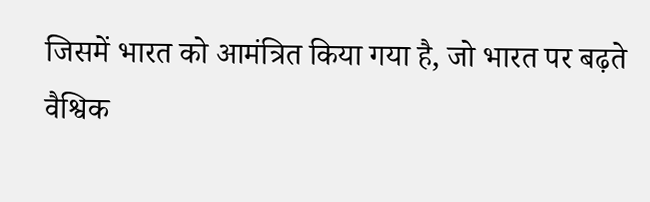जिसमें भारत को आमंत्रित किया गया है, जो भारत पर बढ़ते वैश्विक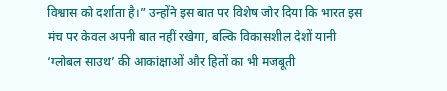विश्वास को दर्शाता है।” उन्होंने इस बात पर विशेष जोर दिया कि भारत इस मंच पर केवल अपनी बात नहीं रखेगा, बल्कि विकासशील देशों यानी ‘ग्लोबल साउथ’ की आकांक्षाओं और हितों का भी मजबूती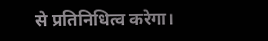से प्रतिनिधित्व करेगा।